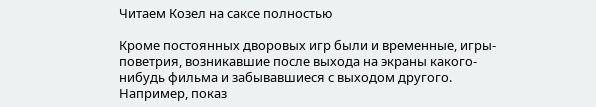Читаем Козел на саксе полностью

Кроме постоянных дворовых игр были и временные, игры-поветрия, возникавшие после выхода на экраны какого-нибудь фильма и забывавшиеся с выходом другого. Например, показ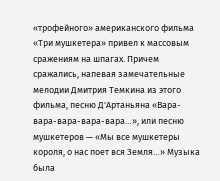«трофейного» американского фильма «Три мушкетера» привел к массовым сражениям на шпагах. Причем сражались, напевая замечательные мелодии Дмитрия Темкина из этого фильма, песню Д'Артаньяна «Вара-вара-вара-вара-вара…», или песню мушкетеров — «Мы все мушкетеры короля, о нас поет вся Земля…» Музыка была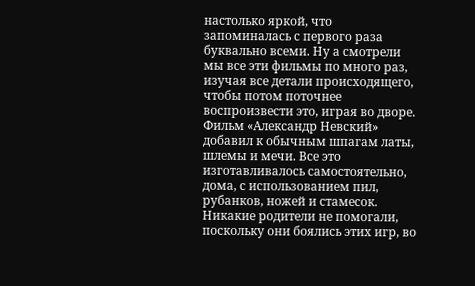настолько яркой, что запоминалась с первого раза буквально всеми. Ну а смотрели мы все эти фильмы по много раз, изучая все детали происходящего, чтобы потом поточнее воспроизвести это, играя во дворе. Фильм «Александр Невский» добавил к обычным шпагам латы, шлемы и мечи. Все это изготавливалось самостоятельно, дома, с использованием пил, рубанков, ножей и стамесок. Никакие родители не помогали, поскольку они боялись этих игр, во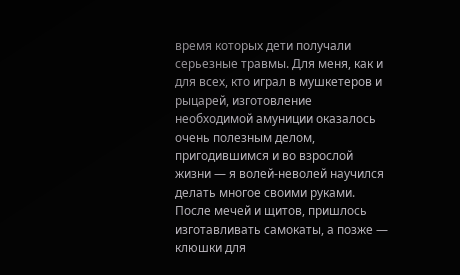время которых дети получали серьезные травмы. Для меня, как и для всех, кто играл в мушкетеров и рыцарей, изготовление необходимой амуниции оказалось очень полезным делом, пригодившимся и во взрослой жизни — я волей-неволей научился делать многое своими руками. После мечей и щитов, пришлось изготавливать самокаты, а позже — клюшки для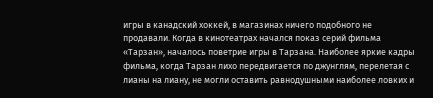игры в канадский хоккей, в магазинах ничего подобного не продавали. Когда в кинотеатрах начался показ серий фильма «Тарзан», началось поветрие игры в Тарзана. Наиболее яркие кадры фильма, когда Тарзан лихо передвигается по джунглям, перелетая с лианы на лиану, не могли оставить равнодушными наиболее ловких и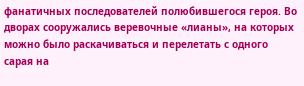фанатичных последователей полюбившегося героя. Во дворах сооружались веревочные «лианы», на которых можно было раскачиваться и перелетать с одного сарая на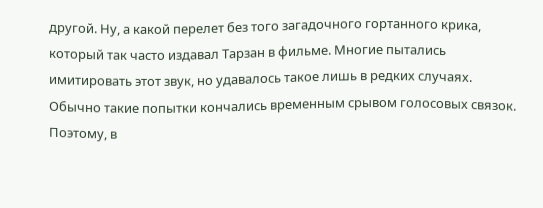другой. Ну, а какой перелет без того загадочного гортанного крика, который так часто издавал Тарзан в фильме. Многие пытались имитировать этот звук, но удавалось такое лишь в редких случаях. Обычно такие попытки кончались временным срывом голосовых связок. Поэтому, в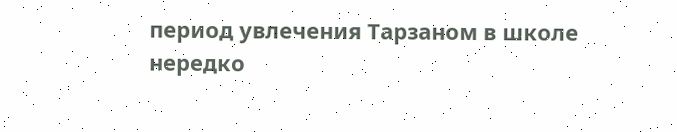период увлечения Тарзаном в школе нередко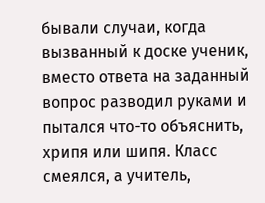бывали случаи, когда вызванный к доске ученик, вместо ответа на заданный вопрос разводил руками и пытался что-то объяснить, хрипя или шипя. Класс смеялся, а учитель,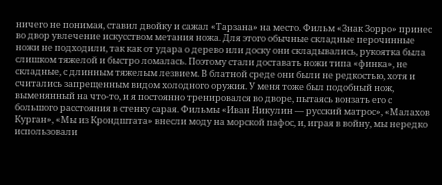ничего не понимая, ставил двойку и сажал «Тарзана» на место. Фильм «Знак Зорро» принес во двор увлечение искусством метания ножа. Для этого обычные складные перочинные ножи не подходили, так как от удара о дерево или доску они складывались, рукоятка была слишком тяжелой и быстро ломалась. Поэтому стали доставать ножи типа «финка», не складные, с длинным тяжелым лезвием. В блатной среде они были не редкостью, хотя и считались запрещенным видом холодного оружия. У меня тоже был подобный нож, выменянный на что-то, и я постоянно тренировался во дворе, пытаясь вонзать его с большого расстояния в стенку сарая. Фильмы «Иван Никулин — русский матрос», «Малахов Курган», «Мы из Крондштата» внесли моду на морской пафос, и, играя в войну, мы нередко использовали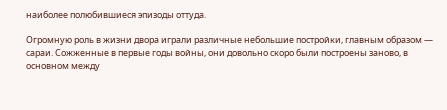наиболее полюбившиеся эпизоды оттуда.

Огромную роль в жизни двора играли различные небольшие постройки, главным образом — сараи. Сожженные в первые годы войны, они довольно скоро были построены заново, в основном между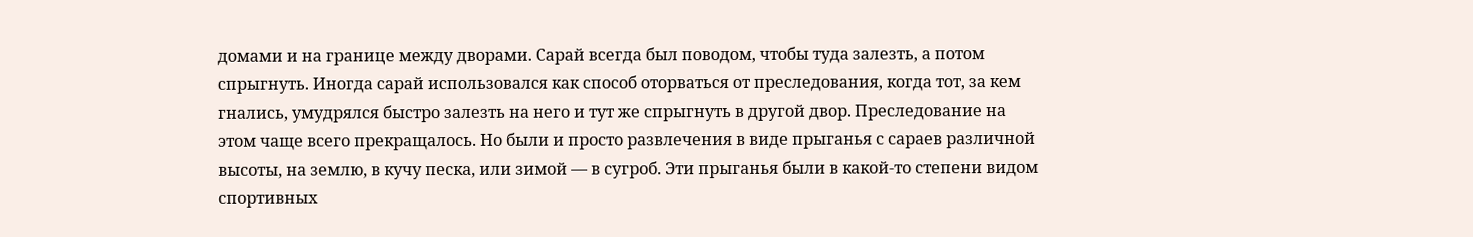домами и на границе между дворами. Сарай всегда был поводом, чтобы туда залезть, а потом спрыгнуть. Иногда сарай использовался как способ оторваться от преследования, когда тот, за кем гнались, умудрялся быстро залезть на него и тут же спрыгнуть в другой двор. Преследование на этом чаще всего прекращалось. Но были и просто развлечения в виде прыганья с сараев различной высоты, на землю, в кучу песка, или зимой — в сугроб. Эти прыганья были в какой-то степени видом спортивных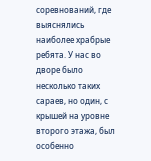соревнований, где выяснялись наиболее храбрые ребята. У нас во дворе было несколько таких сараев, но один, с крышей на уровне второго этажа, был особенно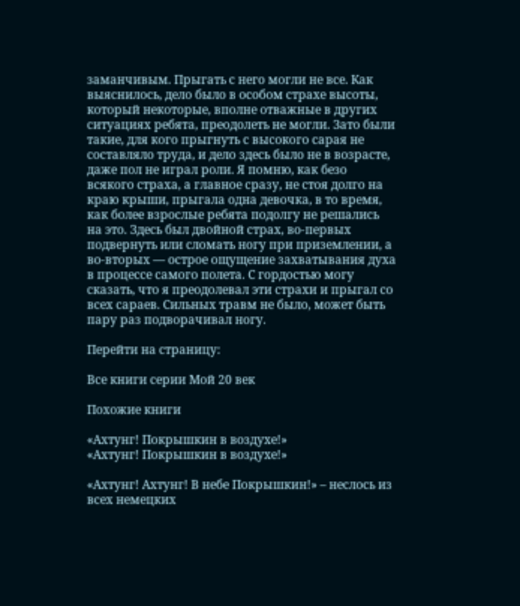заманчивым. Прыгать с него могли не все. Как выяснилось, дело было в особом страхе высоты, который некоторые, вполне отважные в других ситуациях ребята, преодолеть не могли. Зато были такие, для кого прыгнуть с высокого сарая не составляло труда, и дело здесь было не в возрасте, даже пол не играл роли. Я помню, как безо всякого страха, а главное сразу, не стоя долго на краю крыши, прыгала одна девочка, в то время, как более взрослые ребята подолгу не решались на это. Здесь был двойной страх, во-первых подвернуть или сломать ногу при приземлении, а во-вторых — острое ощущение захватывания духа в процессе самого полета. С гордостью могу сказать, что я преодолевал эти страхи и прыгал со всех сараев. Сильных травм не было, может быть пару раз подворачивал ногу.

Перейти на страницу:

Все книги серии Мой 20 век

Похожие книги

«Ахтунг! Покрышкин в воздухе!»
«Ахтунг! Покрышкин в воздухе!»

«Ахтунг! Ахтунг! В небе Покрышкин!» – неслось из всех немецких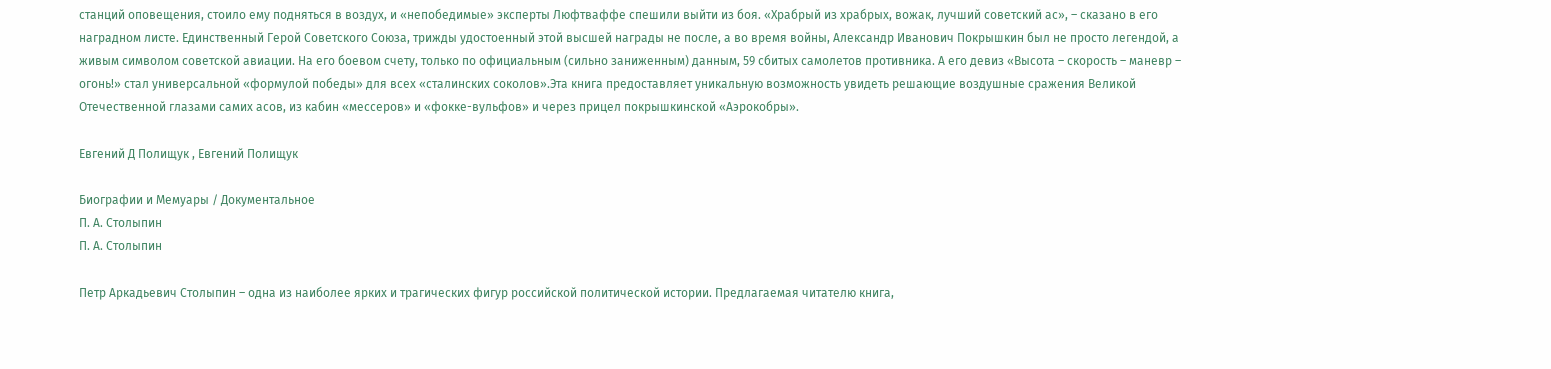станций оповещения, стоило ему подняться в воздух, и «непобедимые» эксперты Люфтваффе спешили выйти из боя. «Храбрый из храбрых, вожак, лучший советский ас», – сказано в его наградном листе. Единственный Герой Советского Союза, трижды удостоенный этой высшей награды не после, а во время войны, Александр Иванович Покрышкин был не просто легендой, а живым символом советской авиации. На его боевом счету, только по официальным (сильно заниженным) данным, 59 сбитых самолетов противника. А его девиз «Высота – скорость – маневр – огонь!» стал универсальной «формулой победы» для всех «сталинских соколов».Эта книга предоставляет уникальную возможность увидеть решающие воздушные сражения Великой Отечественной глазами самих асов, из кабин «мессеров» и «фокке-вульфов» и через прицел покрышкинской «Аэрокобры».

Евгений Д Полищук , Евгений Полищук

Биографии и Мемуары / Документальное
П. А. Столыпин
П. А. Столыпин

Петр Аркадьевич Столыпин – одна из наиболее ярких и трагических фигур российской политической истории. Предлагаемая читателю книга,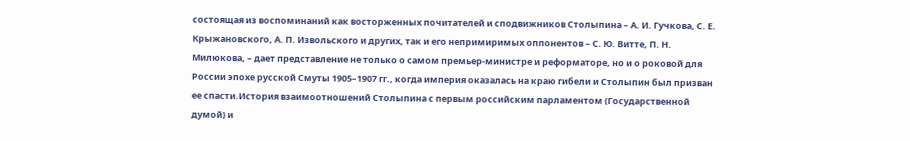состоящая из воспоминаний как восторженных почитателей и сподвижников Столыпина – А. И. Гучкова, С. Е. Крыжановского, А. П. Извольского и других, так и его непримиримых оппонентов – С. Ю. Витте, П. Н. Милюкова, – дает представление не только о самом премьер-министре и реформаторе, но и о роковой для России эпохе русской Смуты 1905–1907 гг., когда империя оказалась на краю гибели и Столыпин был призван ее спасти.История взаимоотношений Столыпина с первым российским парламентом (Государственной думой) и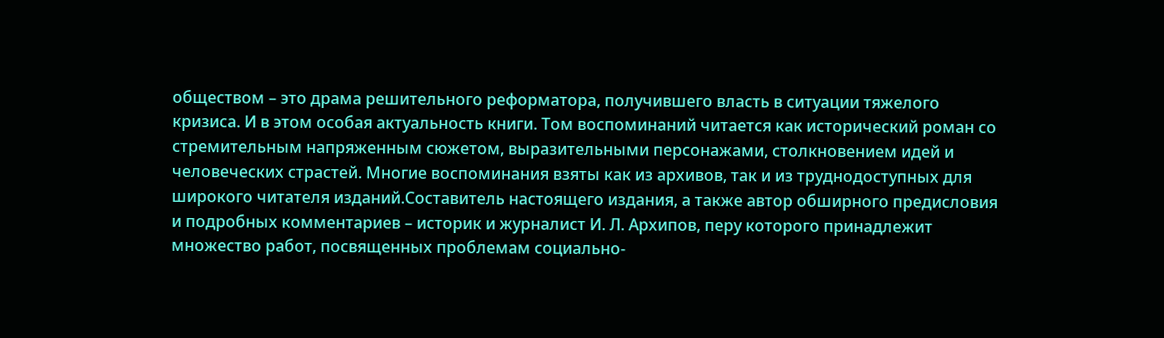обществом – это драма решительного реформатора, получившего власть в ситуации тяжелого кризиса. И в этом особая актуальность книги. Том воспоминаний читается как исторический роман со стремительным напряженным сюжетом, выразительными персонажами, столкновением идей и человеческих страстей. Многие воспоминания взяты как из архивов, так и из труднодоступных для широкого читателя изданий.Составитель настоящего издания, а также автор обширного предисловия и подробных комментариев – историк и журналист И. Л. Архипов, перу которого принадлежит множество работ, посвященных проблемам социально-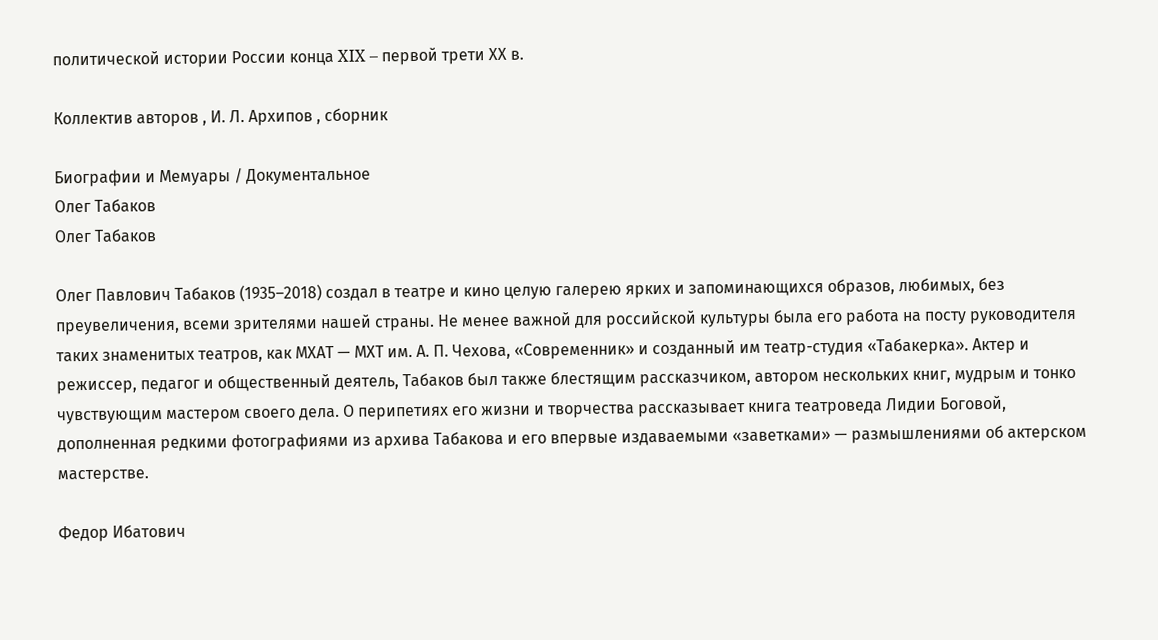политической истории России конца XIX – первой трети ХХ в.

Коллектив авторов , И. Л. Архипов , сборник

Биографии и Мемуары / Документальное
Олег Табаков
Олег Табаков

Олег Павлович Табаков (1935–2018) создал в театре и кино целую галерею ярких и запоминающихся образов, любимых, без преувеличения, всеми зрителями нашей страны. Не менее важной для российской культуры была его работа на посту руководителя таких знаменитых театров, как МХАТ — МХТ им. А. П. Чехова, «Современник» и созданный им театр-студия «Табакерка». Актер и режиссер, педагог и общественный деятель, Табаков был также блестящим рассказчиком, автором нескольких книг, мудрым и тонко чувствующим мастером своего дела. О перипетиях его жизни и творчества рассказывает книга театроведа Лидии Боговой, дополненная редкими фотографиями из архива Табакова и его впервые издаваемыми «заветками» — размышлениями об актерском мастерстве.

Федор Ибатович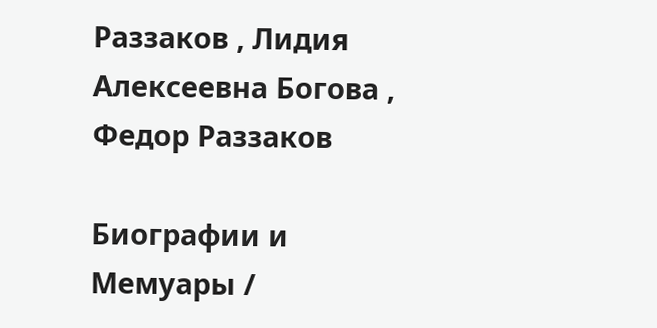Раззаков , Лидия Алексеевна Богова , Федор Раззаков

Биографии и Мемуары /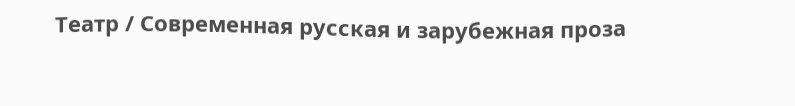Театр / Современная русская и зарубежная проза